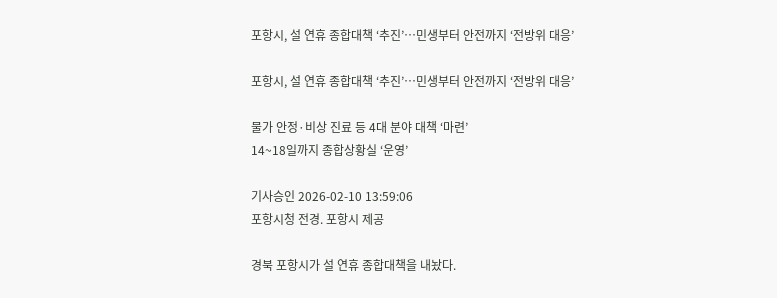포항시, 설 연휴 종합대책 ‘추진’…민생부터 안전까지 ‘전방위 대응’

포항시, 설 연휴 종합대책 ‘추진’…민생부터 안전까지 ‘전방위 대응’

물가 안정·비상 진료 등 4대 분야 대책 ‘마련’
14~18일까지 종합상황실 ‘운영’

기사승인 2026-02-10 13:59:06
포항시청 전경. 포항시 제공

경북 포항시가 설 연휴 종합대책을 내놨다.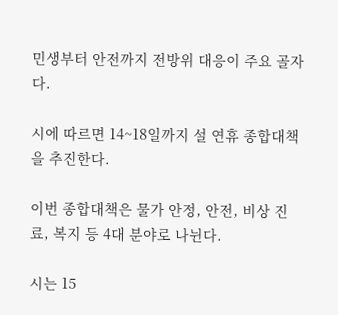민생부터 안전까지 전방위 대응이 주요 골자다.

시에 따르면 14~18일까지 설 연휴 종합대책을 추진한다.

이번 종합대책은 물가 안정, 안전, 비상 진료, 복지 등 4대 분야로 나뉜다.

시는 15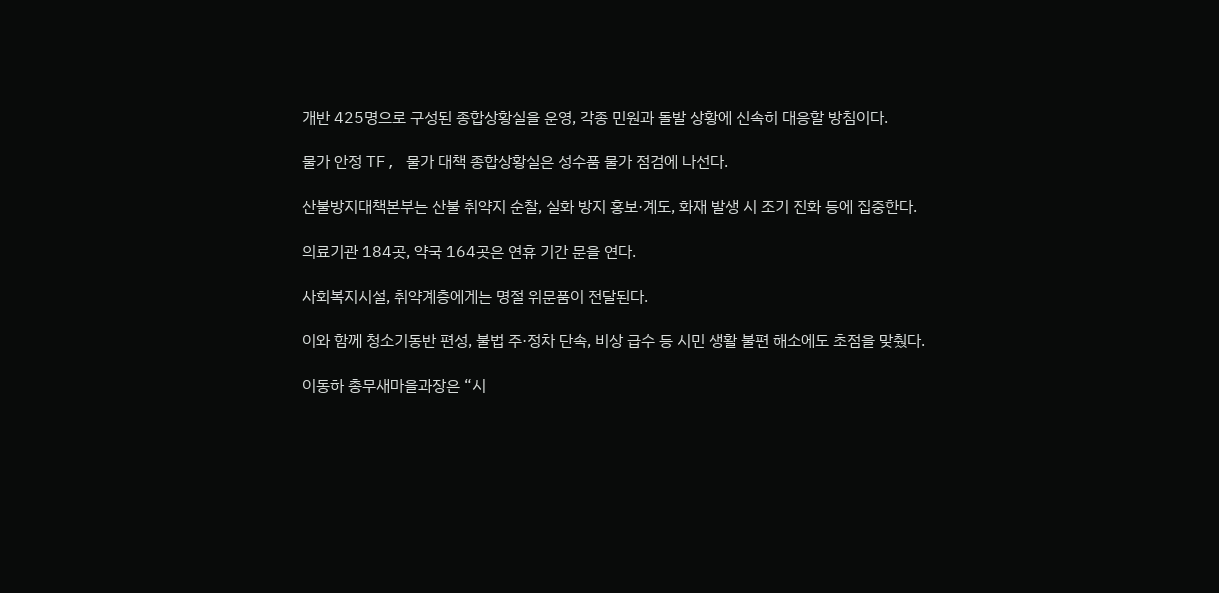개반 425명으로 구성된 종합상황실을 운영, 각종 민원과 돌발 상황에 신속히 대응할 방침이다.

물가 안정 TF, 물가 대책 종합상황실은 성수품 물가 점검에 나선다.

산불방지대책본부는 산불 취약지 순찰, 실화 방지 홍보·계도, 화재 발생 시 조기 진화 등에 집중한다.

의료기관 184곳, 약국 164곳은 연휴 기간 문을 연다.

사회복지시설, 취약계층에게는 명절 위문품이 전달된다.

이와 함께 청소기동반 편성, 불법 주·정차 단속, 비상 급수 등 시민 생활 불편 해소에도 초점을 맞췄다.

이동하 총무새마을과장은 “시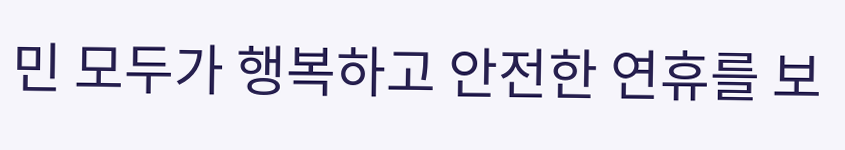민 모두가 행복하고 안전한 연휴를 보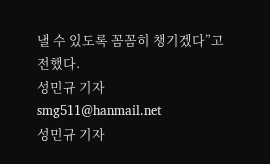낼 수 있도록 꼼꼼히 챙기겠다”고 전했다.
성민규 기자
smg511@hanmail.net
성민규 기자